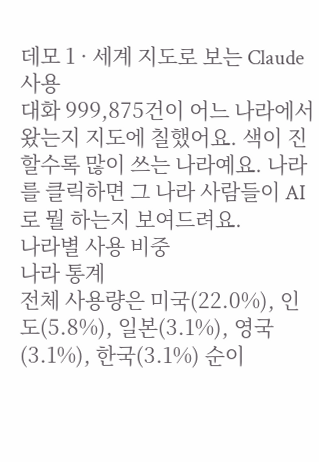데모 1 · 세계 지도로 보는 Claude 사용
대화 999,875건이 어느 나라에서 왔는지 지도에 칠했어요. 색이 진할수록 많이 쓰는 나라예요. 나라를 클릭하면 그 나라 사람들이 AI로 뭘 하는지 보여드려요.
나라별 사용 비중
나라 통계
전체 사용량은 미국(22.0%), 인도(5.8%), 일본(3.1%), 영국(3.1%), 한국(3.1%) 순이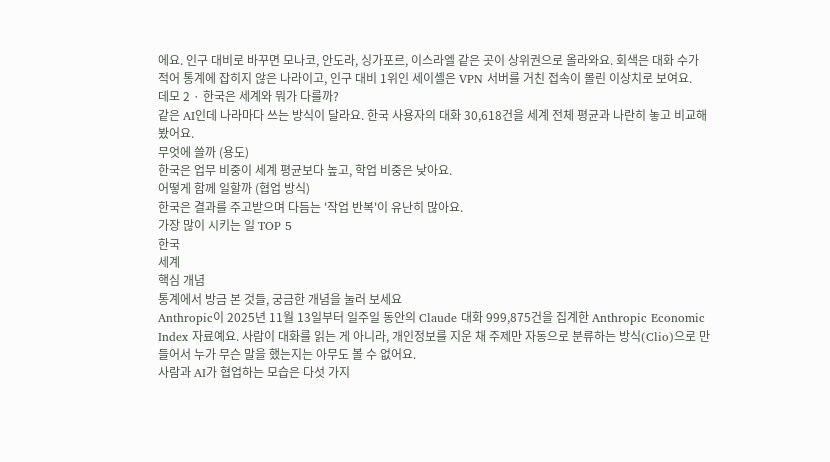에요. 인구 대비로 바꾸면 모나코, 안도라, 싱가포르, 이스라엘 같은 곳이 상위권으로 올라와요. 회색은 대화 수가 적어 통계에 잡히지 않은 나라이고, 인구 대비 1위인 세이셸은 VPN 서버를 거친 접속이 몰린 이상치로 보여요.
데모 2 · 한국은 세계와 뭐가 다를까?
같은 AI인데 나라마다 쓰는 방식이 달라요. 한국 사용자의 대화 30,618건을 세계 전체 평균과 나란히 놓고 비교해 봤어요.
무엇에 쓸까 (용도)
한국은 업무 비중이 세계 평균보다 높고, 학업 비중은 낮아요.
어떻게 함께 일할까 (협업 방식)
한국은 결과를 주고받으며 다듬는 '작업 반복'이 유난히 많아요.
가장 많이 시키는 일 TOP 5
한국
세계
핵심 개념
통계에서 방금 본 것들, 궁금한 개념을 눌러 보세요
Anthropic이 2025년 11월 13일부터 일주일 동안의 Claude 대화 999,875건을 집계한 Anthropic Economic Index 자료예요. 사람이 대화를 읽는 게 아니라, 개인정보를 지운 채 주제만 자동으로 분류하는 방식(Clio)으로 만들어서 누가 무슨 말을 했는지는 아무도 볼 수 없어요.
사람과 AI가 협업하는 모습은 다섯 가지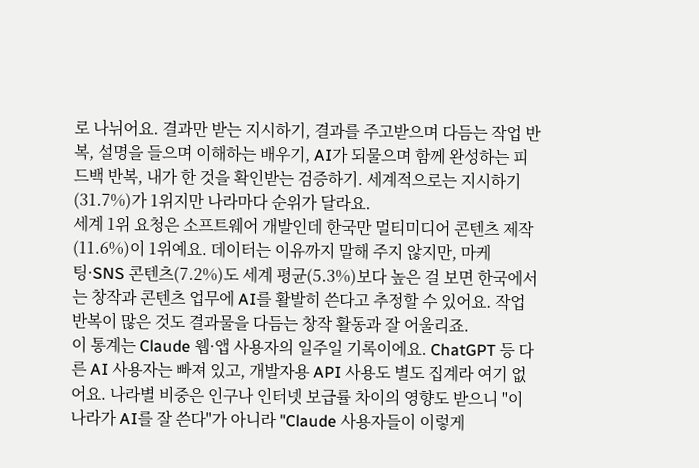로 나뉘어요. 결과만 받는 지시하기, 결과를 주고받으며 다듬는 작업 반복, 설명을 들으며 이해하는 배우기, AI가 되물으며 함께 완성하는 피드백 반복, 내가 한 것을 확인받는 검증하기. 세계적으로는 지시하기(31.7%)가 1위지만 나라마다 순위가 달라요.
세계 1위 요청은 소프트웨어 개발인데 한국만 멀티미디어 콘텐츠 제작(11.6%)이 1위예요. 데이터는 이유까지 말해 주지 않지만, 마케팅·SNS 콘텐츠(7.2%)도 세계 평균(5.3%)보다 높은 걸 보면 한국에서는 창작과 콘텐츠 업무에 AI를 활발히 쓴다고 추정할 수 있어요. 작업 반복이 많은 것도 결과물을 다듬는 창작 활동과 잘 어울리죠.
이 통계는 Claude 웹·앱 사용자의 일주일 기록이에요. ChatGPT 등 다른 AI 사용자는 빠져 있고, 개발자용 API 사용도 별도 집계라 여기 없어요. 나라별 비중은 인구나 인터넷 보급률 차이의 영향도 받으니 "이 나라가 AI를 잘 쓴다"가 아니라 "Claude 사용자들이 이렇게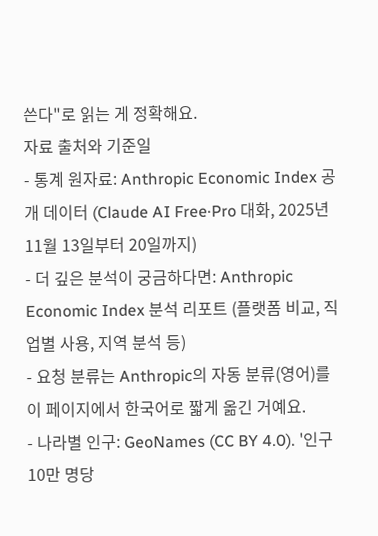쓴다"로 읽는 게 정확해요.
자료 출처와 기준일
- 통계 원자료: Anthropic Economic Index 공개 데이터 (Claude AI Free·Pro 대화, 2025년 11월 13일부터 20일까지)
- 더 깊은 분석이 궁금하다면: Anthropic Economic Index 분석 리포트 (플랫폼 비교, 직업별 사용, 지역 분석 등)
- 요청 분류는 Anthropic의 자동 분류(영어)를 이 페이지에서 한국어로 짧게 옮긴 거예요.
- 나라별 인구: GeoNames (CC BY 4.0). '인구 10만 명당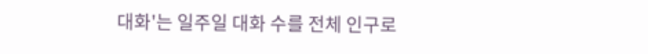대화'는 일주일 대화 수를 전체 인구로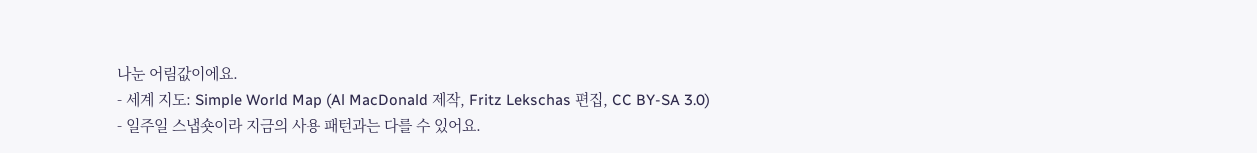나눈 어림값이에요.
- 세계 지도: Simple World Map (Al MacDonald 제작, Fritz Lekschas 편집, CC BY-SA 3.0)
- 일주일 스냅숏이라 지금의 사용 패턴과는 다를 수 있어요.